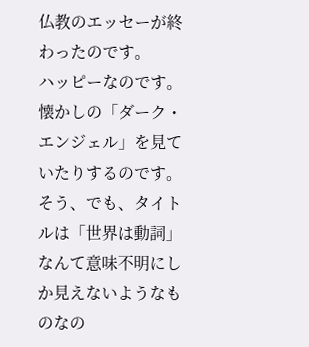仏教のエッセーが終わったのです。
ハッピーなのです。
懐かしの「ダーク・エンジェル」を見ていたりするのです。
そう、でも、タイトルは「世界は動詞」なんて意味不明にしか見えないようなものなの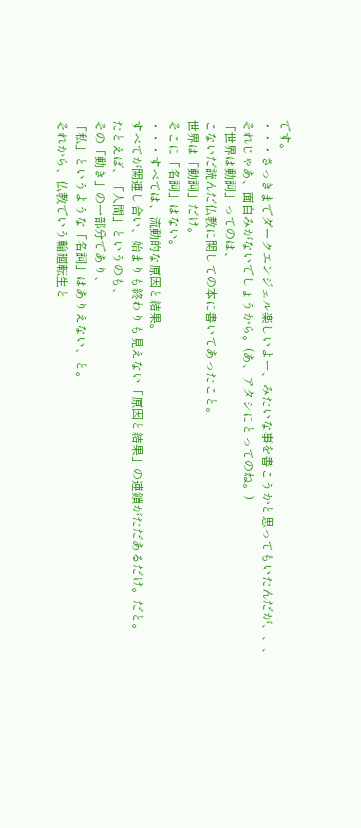です。
・・・さっきまでダークエンジェル楽しいよー、みたいな事を書こうかと思ってもいたんだが、、、
それじゃあ、面白みがないでしょうから。(あ、アタシにとってのね。)
「世界は動詞」ってのは、
こないだ読んだ仏教に関しての本に書いてあったこと。
世界は「動詞」だけ。
そこに「名詞」はない。
・・・すべては、流動的な原因と結果。
すべてが関連し合い、始まりも終わりも見えない「原因と結果」の連鎖がただあるだけ。だと。
たとえば、「人間」というのも、
その「動き」の一部分であり、
「私」というような「名詞」はありえない、と。
それから、仏教でいう輪廻転生と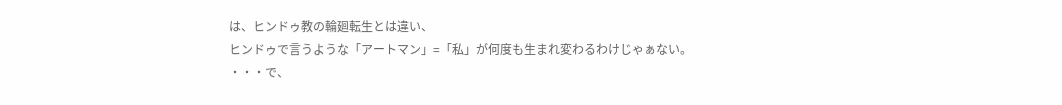は、ヒンドゥ教の輪廻転生とは違い、
ヒンドゥで言うような「アートマン」=「私」が何度も生まれ変わるわけじゃぁない。
・・・で、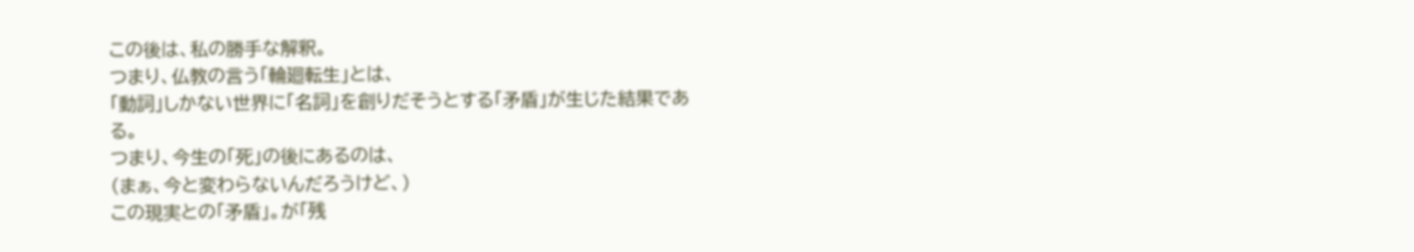この後は、私の勝手な解釈。
つまり、仏教の言う「輪廻転生」とは、
「動詞」しかない世界に「名詞」を創りだそうとする「矛盾」が生じた結果である。
つまり、今生の「死」の後にあるのは、
(まぁ、今と変わらないんだろうけど、)
この現実との「矛盾」。が「残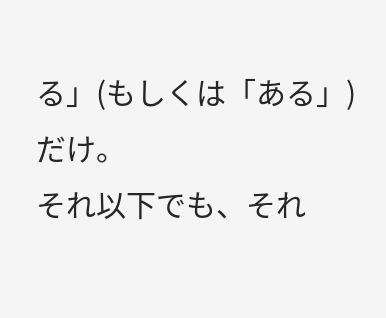る」(もしくは「ある」)だけ。
それ以下でも、それ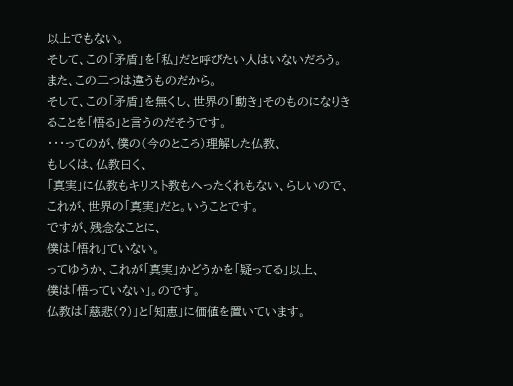以上でもない。
そして、この「矛盾」を「私」だと呼びたい人はいないだろう。
また、この二つは違うものだから。
そして、この「矛盾」を無くし、世界の「動き」そのものになりきることを「悟る」と言うのだそうです。
・・・ってのが、僕の(今のところ)理解した仏教、
もしくは、仏教曰く、
「真実」に仏教もキリスト教もへったくれもない、らしいので、
これが、世界の「真実」だと。いうことです。
ですが、残念なことに、
僕は「悟れ」ていない。
ってゆうか、これが「真実」かどうかを「疑ってる」以上、
僕は「悟っていない」。のです。
仏教は「慈悲(?)」と「知恵」に価値を置いています。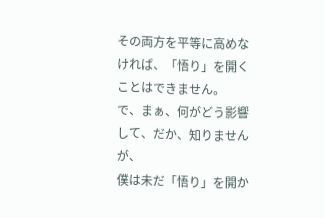その両方を平等に高めなければ、「悟り」を開くことはできません。
で、まぁ、何がどう影響して、だか、知りませんが、
僕は未だ「悟り」を開か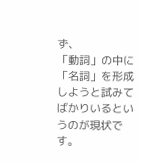ず、
「動詞」の中に「名詞」を形成しようと試みてばかりいるというのが現状です。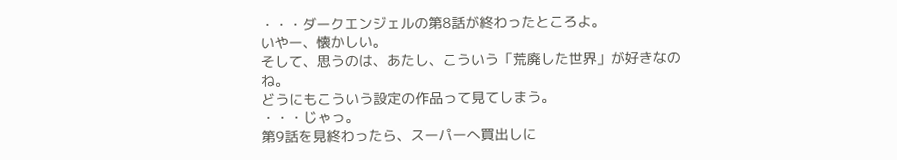・・・ダークエンジェルの第8話が終わったところよ。
いやー、懐かしい。
そして、思うのは、あたし、こういう「荒廃した世界」が好きなのね。
どうにもこういう設定の作品って見てしまう。
・・・じゃっ。
第9話を見終わったら、スーパーへ買出しに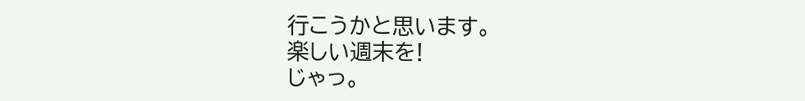行こうかと思います。
楽しい週末を!
じゃっ。